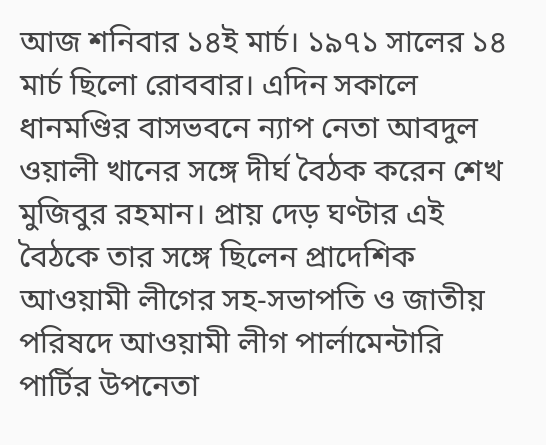আজ শনিবার ১৪ই মার্চ। ১৯৭১ সালের ১৪ মার্চ ছিলো রোববার। এদিন সকালে ধানমণ্ডির বাসভবনে ন্যাপ নেতা আবদুল ওয়ালী খানের সঙ্গে দীর্ঘ বৈঠক করেন শেখ মুজিবুর রহমান। প্রায় দেড় ঘণ্টার এই বৈঠকে তার সঙ্গে ছিলেন প্রাদেশিক আওয়ামী লীগের সহ-সভাপতি ও জাতীয় পরিষদে আওয়ামী লীগ পার্লামেন্টারি পার্টির উপনেতা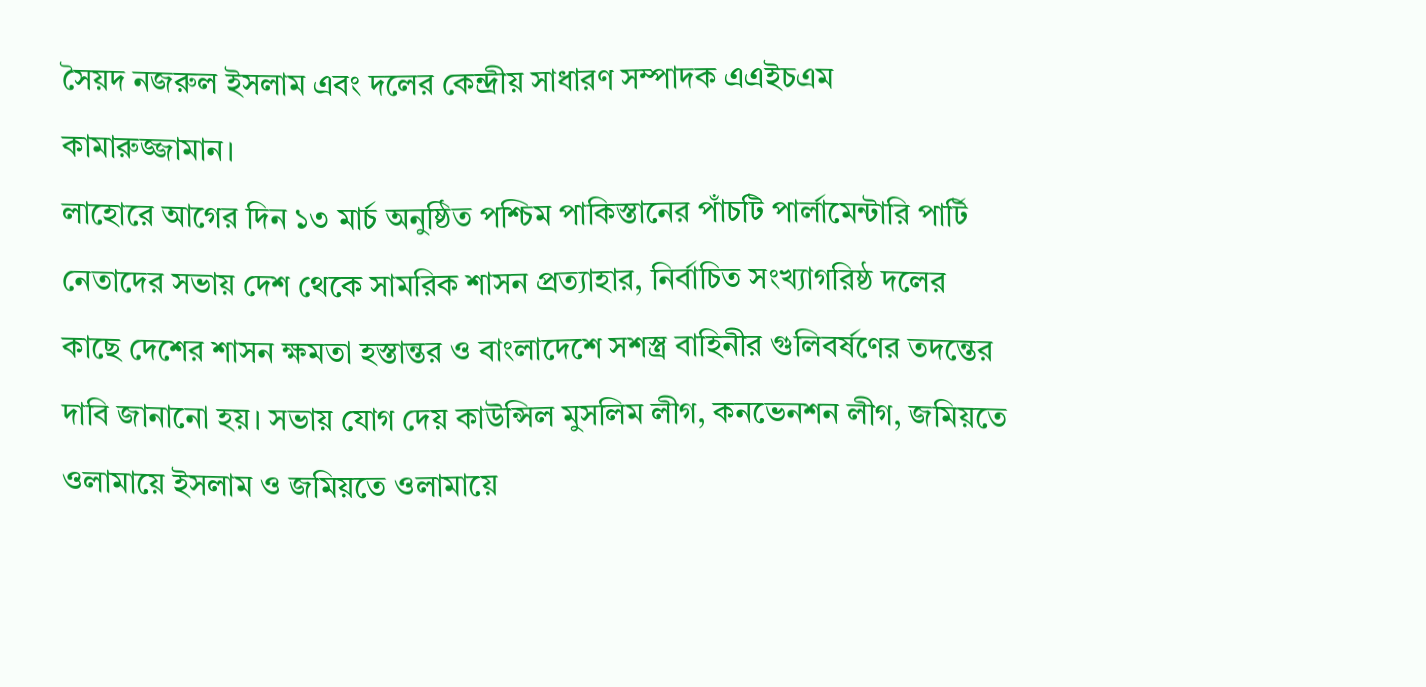সৈয়দ নজরুল ইসলাম এবং দলের কেন্দ্রীয় সাধারণ সম্পাদক এএইচএম কামারুজ্জামান।
লাহোরে আগের দিন ১৩ মার্চ অনুষ্ঠিত পশ্চিম পাকিস্তানের পাঁচটি পার্লামেন্টারি পার্টি নেতাদের সভায় দেশ থেকে সামরিক শাসন প্রত্যাহার, নির্বাচিত সংখ্যাগরিষ্ঠ দলের কাছে দেশের শাসন ক্ষমতা হস্তান্তর ও বাংলাদেশে সশস্ত্র বাহিনীর গুলিবর্ষণের তদন্তের দাবি জানানো হয়। সভায় যোগ দেয় কাউন্সিল মুসলিম লীগ, কনভেনশন লীগ, জমিয়তে ওলামায়ে ইসলাম ও জমিয়তে ওলামায়ে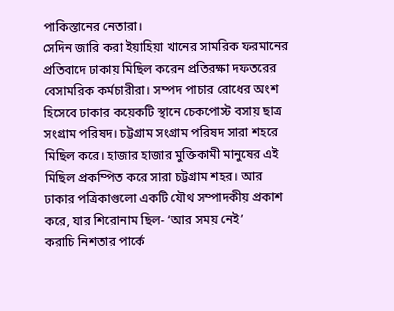পাকিস্তানের নেতারা।
সেদিন জারি করা ইয়াহিয়া খানের সামরিক ফরমানের প্রতিবাদে ঢাকায় মিছিল করেন প্রতিরক্ষা দফতরের বেসামরিক কর্মচারীরা। সম্পদ পাচার রোধের অংশ হিসেবে ঢাকার কয়েকটি স্থানে চেকপোস্ট বসায় ছাত্র সংগ্রাম পরিষদ। চট্টগ্রাম সংগ্রাম পরিষদ সারা শহরে মিছিল করে। হাজার হাজার মুক্তিকামী মানুষের এই মিছিল প্রকম্পিত করে সারা চট্টগ্রাম শহর। আর ঢাকার পত্রিকাগুলো একটি যৌথ সম্পাদকীয় প্রকাশ করে, যার শিরোনাম ছিল- ‘আর সময় নেই’
করাচি নিশতার পার্কে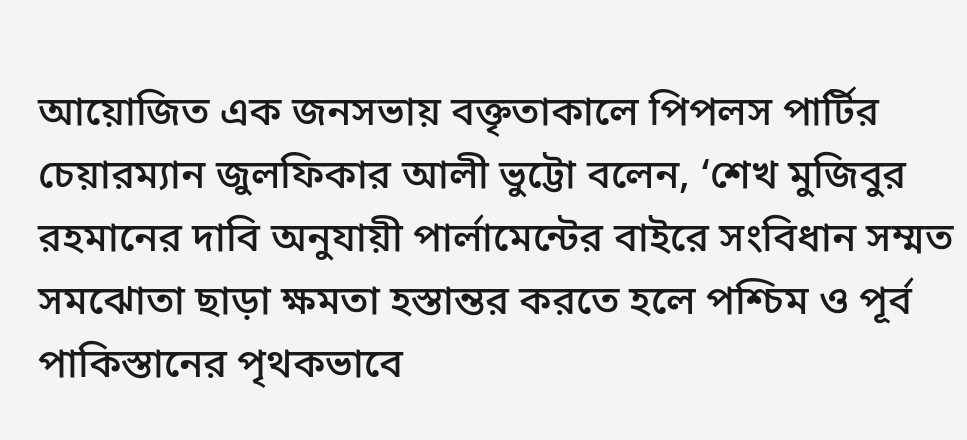আয়োজিত এক জনসভায় বক্তৃতাকালে পিপলস পার্টির চেয়ারম্যান জুলফিকার আলী ভুট্টো বলেন, ‘শেখ মুজিবুর রহমানের দাবি অনুযায়ী পার্লামেন্টের বাইরে সংবিধান সম্মত সমঝোতা ছাড়া ক্ষমতা হস্তান্তর করতে হলে পশ্চিম ও পূর্ব পাকিস্তানের পৃথকভাবে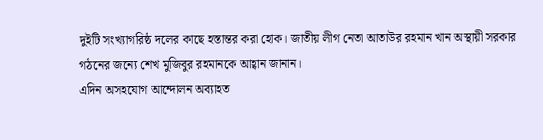দুইটি সংখ্যাগরিষ্ঠ দলের কাছে হস্তান্তর করা হোক। জাতীয় লীগ নেতা আতাউর রহমান খান অস্থায়ী সরকার গঠনের জন্যে শেখ মুজিবুর রহমানকে আহ্বান জানান।
এদিন অসহযোগ আন্দোলন অব্যাহত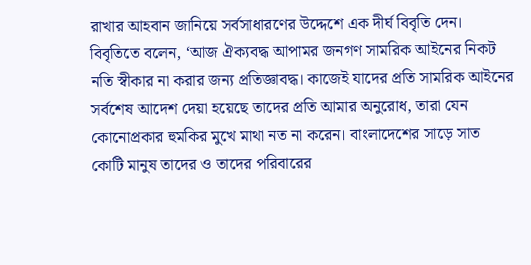রাখার আহবান জানিয়ে সর্বসাধারণের উদ্দেশে এক দীর্ঘ বিবৃতি দেন। বিবৃতিতে বলেন, ‘আজ ঐক্যবদ্ধ আপামর জনগণ সামরিক আইনের নিকট নতি স্বীকার না করার জন্য প্রতিজ্ঞাবদ্ধ। কাজেই যাদের প্রতি সামরিক আইনের সর্বশেষ আদেশ দেয়া হয়েছে তাদের প্রতি আমার অনুরোধ, তারা যেন কোনোপ্রকার হুমকির মুখে মাথা নত না করেন। বাংলাদেশের সাড়ে সাত কোটি মানুষ তাদের ও তাদের পরিবারের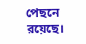পেছনে রয়েছে।